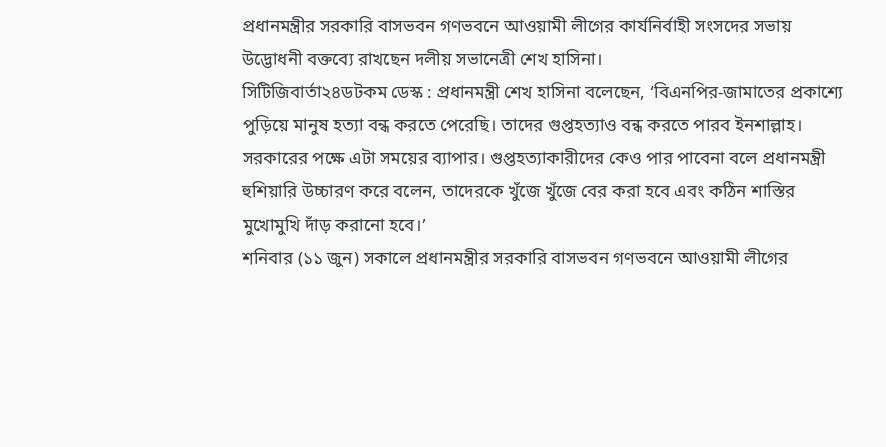প্রধানমন্ত্রীর সরকারি বাসভবন গণভবনে আওয়ামী লীগের কার্যনির্বাহী সংসদের সভায় উদ্ভোধনী বক্তব্যে রাখছেন দলীয় সভানেত্রী শেখ হাসিনা।
সিটিজিবার্তা২৪ডটকম ডেস্ক : প্রধানমন্ত্রী শেখ হাসিনা বলেছেন, ‘বিএনপির-জামাতের প্রকাশ্যে পুড়িয়ে মানুষ হত্যা বন্ধ করতে পেরেছি। তাদের গুপ্তহত্যাও বন্ধ করতে পারব ইনশাল্লাহ। সরকারের পক্ষে এটা সময়ের ব্যাপার। গুপ্তহত্যাকারীদের কেও পার পাবেনা বলে প্রধানমন্ত্রী হুশিয়ারি উচ্চারণ করে বলেন, তাদেরকে খুঁজে খুঁজে বের করা হবে এবং কঠিন শাস্তির মুখোমুখি দাঁড় করানো হবে।’
শনিবার (১১ জুন) সকালে প্রধানমন্ত্রীর সরকারি বাসভবন গণভবনে আওয়ামী লীগের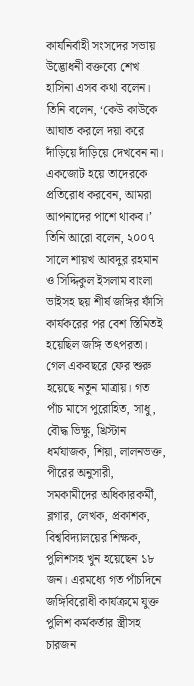কার্যনির্বাহী সংসদের সভায় উদ্ভোধনী বক্তব্যে শেখ হাসিনা এসব কথা বলেন।
তিনি বলেন, ‘কেউ কাউকে আঘাত করলে দয়া করে দাঁড়িয়ে দাঁড়িয়ে দেখবেন না। একজোট হয়ে তাদেরকে প্রতিরোধ করবেন, আমরা আপনাদের পাশে থাকব।’
তিনি আরো বলেন, ২০০৭ সালে শায়খ আবদুর রহমান ও সিদ্দিকুল ইসলাম বাংলা ভাইসহ ছয় শীর্ষ জঙ্গির ফাঁসি কার্যকরের পর বেশ স্তিমিতই হয়েছিল জঙ্গি তৎপরতা। গেল একবছরে ফের শুরু হয়েছে নতুন মাত্রায়। গত পাঁচ মাসে পুরোহিত, সাধু, বৌদ্ধ ভিক্ষু, খ্রিস্টান ধর্মযাজক, শিয়া, লালনভক্ত, পীরের অনুসারী, সমকামীদের অধিকারকর্মী, ব্লগার, লেখক, প্রকাশক, বিশ্ববিদ্যালয়ের শিক্ষক, পুলিশসহ খুন হয়েছেন ১৮ জন। এরমধ্যে গত পাঁচদিনে জঙ্গিবিরোধী কার্যক্রমে যুক্ত পুলিশ কর্মকর্তার স্ত্রীসহ চারজন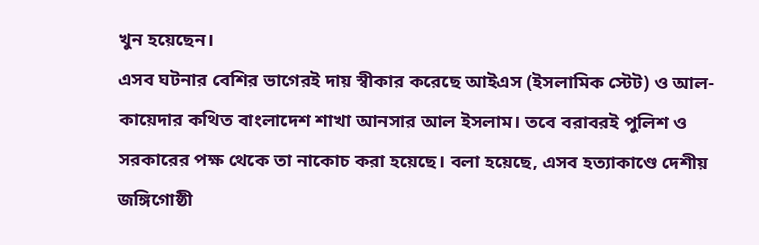খুন হয়েছেন।
এসব ঘটনার বেশির ভাগেরই দায় স্বীকার করেছে আইএস (ইসলামিক স্টেট) ও আল-কায়েদার কথিত বাংলাদেশ শাখা আনসার আল ইসলাম। তবে বরাবরই পুলিশ ও সরকারের পক্ষ থেকে তা নাকোচ করা হয়েছে। বলা হয়েছে, এসব হত্যাকাণ্ডে দেশীয় জঙ্গিগোষ্ঠী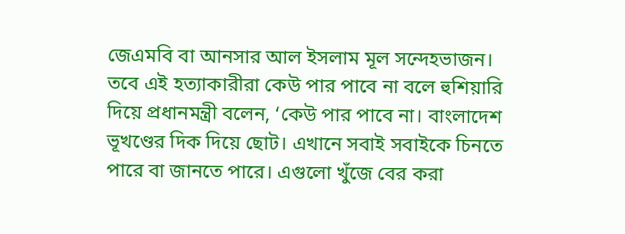জেএমবি বা আনসার আল ইসলাম মূল সন্দেহভাজন।
তবে এই হত্যাকারীরা কেউ পার পাবে না বলে হুশিয়ারি দিয়ে প্রধানমন্ত্রী বলেন, ‘কেউ পার পাবে না। বাংলাদেশ ভূখণ্ডের দিক দিয়ে ছোট। এখানে সবাই সবাইকে চিনতে পারে বা জানতে পারে। এগুলো খুঁজে বের করা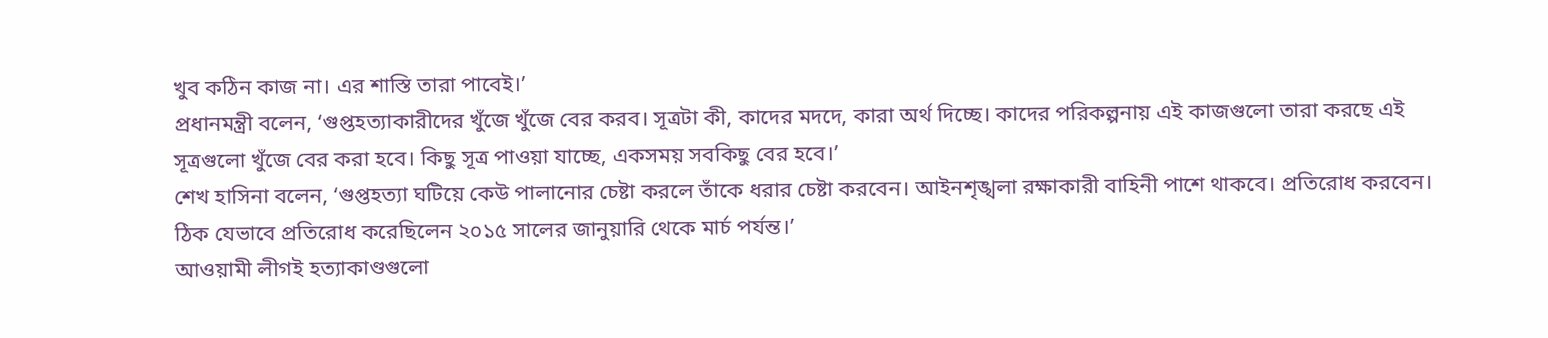খুব কঠিন কাজ না। এর শাস্তি তারা পাবেই।’
প্রধানমন্ত্রী বলেন, ‘গুপ্তহত্যাকারীদের খুঁজে খুঁজে বের করব। সূত্রটা কী, কাদের মদদে, কারা অর্থ দিচ্ছে। কাদের পরিকল্পনায় এই কাজগুলো তারা করছে এই সূত্রগুলো খুঁজে বের করা হবে। কিছু সূত্র পাওয়া যাচ্ছে, একসময় সবকিছু বের হবে।’
শেখ হাসিনা বলেন, ‘গুপ্তহত্যা ঘটিয়ে কেউ পালানোর চেষ্টা করলে তাঁকে ধরার চেষ্টা করবেন। আইনশৃঙ্খলা রক্ষাকারী বাহিনী পাশে থাকবে। প্রতিরোধ করবেন। ঠিক যেভাবে প্রতিরোধ করেছিলেন ২০১৫ সালের জানুয়ারি থেকে মার্চ পর্যন্ত।’
আওয়ামী লীগই হত্যাকাণ্ডগুলো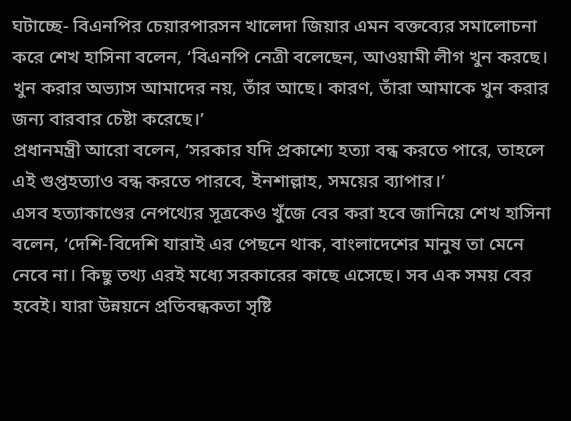ঘটাচ্ছে- বিএনপির চেয়ারপারসন খালেদা জিয়ার এমন বক্তব্যের সমালোচনা করে শেখ হাসিনা বলেন, ‘বিএনপি নেত্রী বলেছেন, আওয়ামী লীগ খুন করছে। খুন করার অভ্যাস আমাদের নয়, তাঁর আছে। কারণ, তাঁরা আমাকে খুন করার জন্য বারবার চেষ্টা করেছে।’
প্রধানমন্ত্রী আরো বলেন, ‘সরকার যদি প্রকাশ্যে হত্যা বন্ধ করতে পারে, তাহলে এই গুপ্তহত্যাও বন্ধ করতে পারবে, ইনশাল্লাহ, সময়ের ব্যাপার।’
এসব হত্যাকাণ্ডের নেপথ্যের সূত্রকেও খুঁজে বের করা হবে জানিয়ে শেখ হাসিনা বলেন, ‘দেশি-বিদেশি যারাই এর পেছনে থাক, বাংলাদেশের মানুষ তা মেনে নেবে না। কিছু তথ্য এরই মধ্যে সরকারের কাছে এসেছে। সব এক সময় বের হবেই। যারা উন্নয়নে প্রতিবন্ধকতা সৃষ্টি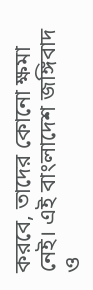করবে, তাদের কোনো ক্ষমা নেই। এই বাংলাদেশ জঙ্গিবাদ ও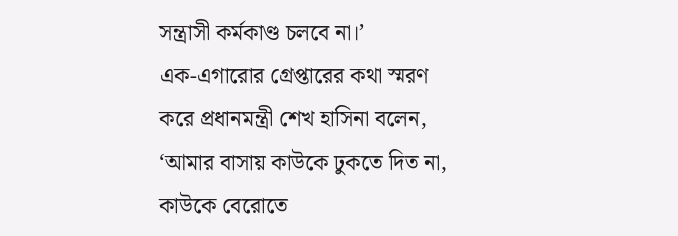সন্ত্রাসী কর্মকাণ্ড চলবে না।’
এক-এগারোর গ্রেপ্তারের কথা স্মরণ করে প্রধানমন্ত্রী শেখ হাসিনা বলেন, ‘আমার বাসায় কাউকে ঢুকতে দিত না, কাউকে বেরোতে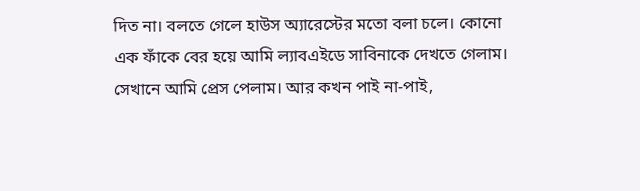দিত না। বলতে গেলে হাউস অ্যারেস্টের মতো বলা চলে। কোনো এক ফাঁকে বের হয়ে আমি ল্যাবএইডে সাবিনাকে দেখতে গেলাম। সেখানে আমি প্রেস পেলাম। আর কখন পাই না-পাই,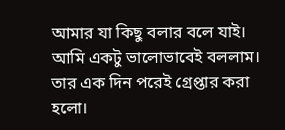আমার যা কিছু বলার বলে যাই। আমি একটু ভালোভাবেই বললাম। তার এক দিন পরেই গ্রেপ্তার করা হলো।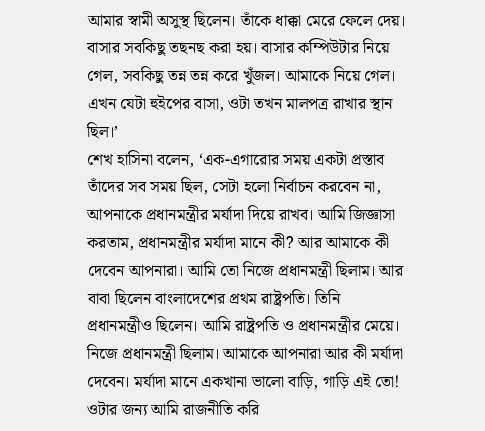আমার স্বামী অসুস্থ ছিলেন। তাঁকে ধাক্কা মেরে ফেলে দেয়। বাসার সবকিছু তছনছ করা হয়। বাসার কম্পিউটার নিয়ে গেল, সবকিছু তন্ন তন্ন করে খুঁজল। আমাকে নিয়ে গেল। এখন যেটা হুইপের বাসা, ওটা তখন মালপত্র রাখার স্থান ছিল।’
শেখ হাসিনা বলেন, ‘এক-এগারোর সময় একটা প্রস্তাব তাঁদের সব সময় ছিল, সেটা হলো নির্বাচন করবেন না, আপনাকে প্রধানমন্ত্রীর মর্যাদা দিয়ে রাখব। আমি জিজ্ঞাসা করতাম, প্রধানমন্ত্রীর মর্যাদা মানে কী? আর আমাকে কী দেবেন আপনারা। আমি তো নিজে প্রধানমন্ত্রী ছিলাম। আর বাবা ছিলেন বাংলাদেশের প্রথম রাষ্ট্রপতি। তিনি প্রধানমন্ত্রীও ছিলেন। আমি রাষ্ট্রপতি ও প্রধানমন্ত্রীর মেয়ে। নিজে প্রধানমন্ত্রী ছিলাম। আমাকে আপনারা আর কী মর্যাদা দেবেন। মর্যাদা মানে একখানা ভালো বাড়ি, গাড়ি এই তো! ওটার জন্য আমি রাজনীতি করি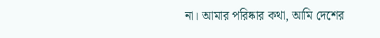না। আমার পরিষ্কার কথা, আমি দেশের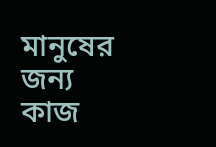মানুষের জন্য কাজ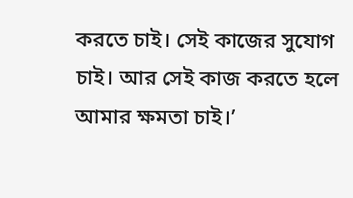করতে চাই। সেই কাজের সুযোগ চাই। আর সেই কাজ করতে হলে আমার ক্ষমতা চাই।’